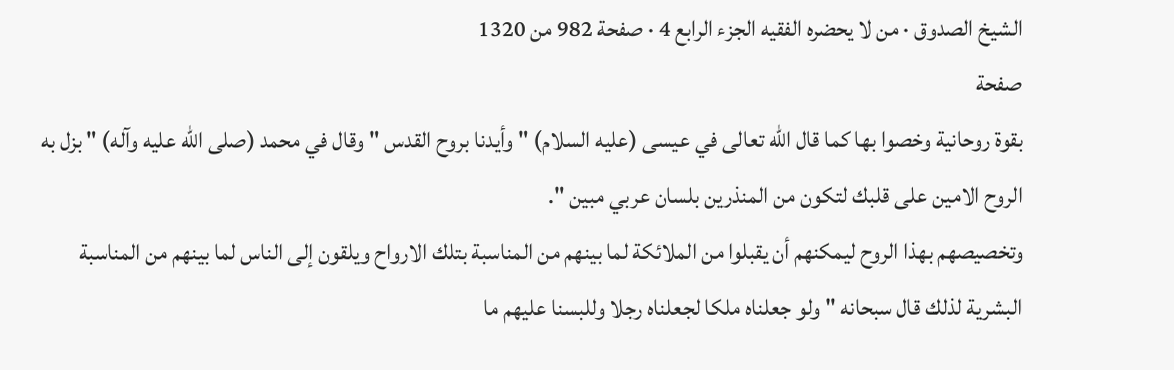الشيخ الصدوق · من لا يحضره الفقيه الجزء الرابع 4 · صفحة 982 من 1320
صفحة
بقوة روحانية وخصوا بها كما قال الله تعالى في عيسى (عليه السلام) " وأيدنا بروح القدس " وقال في محمد (صلى الله عليه وآله) " بزل به الروح الامين على قلبك لتكون من المنذرين بلسان عربي مبين ".
وتخصيصهم بهذا الروح ليمكنهم أن يقبلوا من الملائكة لما بينهم من المناسبة بتلك الارواح ويلقون إلى الناس لما بينهم من المناسبة البشرية لذلك قال سبحانه " ولو جعلناه ملكا لجعلناه رجلا وللبسنا عليهم ما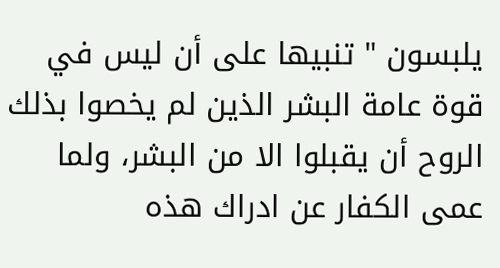يلبسون " تنبيها على أن ليس في قوة عامة البشر الذين لم يخصوا بذلك الروح أن يقبلوا الا من البشر، ولما عمى الكفار عن ادراك هذه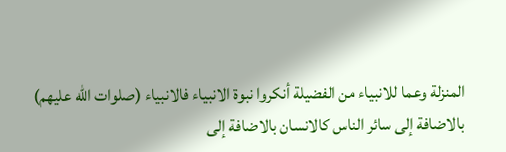المنزلة وعما للانبياء من الفضيلة أنكروا نبوة الانبياء فالانبياء (صلوات الله عليهم) بالاضافة إلى سائر الناس كالانسان بالاضافة إلى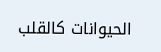الحيوانات كالقلب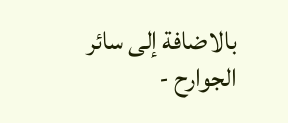بالاضافة إلى سائر الجوارح -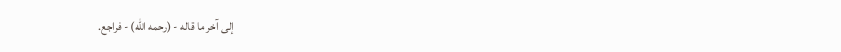إلى آخر ما قاله - (رحمه الله) - فراجع.